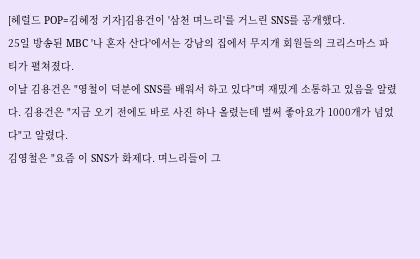[헤럴드 POP=김혜정 기자]김용건이 '삼천 며느리'를 거느린 SNS를 공개했다.
25일 방송된 MBC '나 혼자 산다'에서는 강남의 집에서 무지개 회원들의 크리스마스 파티가 펼쳐졌다.
이날 김용건은 "영철이 덕분에 SNS를 배워서 하고 있다"며 재밌게 소통하고 있음을 알렸다. 김용건은 "지금 오기 전에도 바로 사진 하나 올렸는데 벌써 좋아요가 1000개가 넘었다"고 알렸다.
김영철은 "요즘 이 SNS가 화제다. 며느리들이 그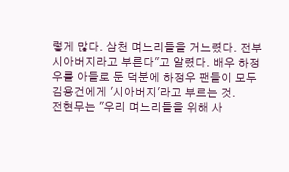렇게 많다. 삼천 며느리들을 거느렸다. 전부 시아버지라고 부른다"고 알렸다. 배우 하정우를 아들로 둔 덕분에 하정우 팬들이 모두 김용건에게 '시아버지'라고 부르는 것.
전현무는 "우리 며느리들을 위해 사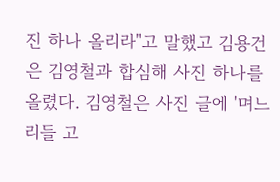진 하나 올리라"고 말했고 김용건은 김영철과 합심해 사진 하나를 올렸다. 김영철은 사진 글에 '며느리들 고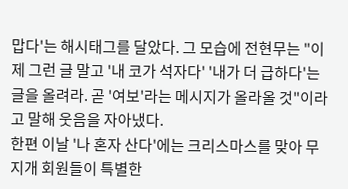맙다'는 해시태그를 달았다. 그 모습에 전현무는 "이제 그런 글 말고 '내 코가 석자다' '내가 더 급하다'는 글을 올려라. 곧 '여보'라는 메시지가 올라올 것"이라고 말해 웃음을 자아냈다.
한편 이날 '나 혼자 산다'에는 크리스마스를 맞아 무지개 회원들이 특별한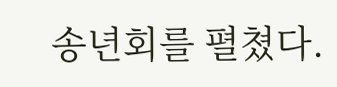송년회를 펼쳤다.